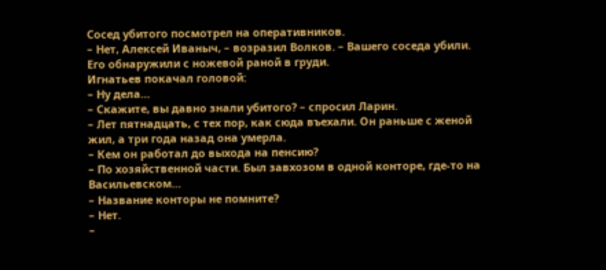Сосед убитого посмотрел на оперативников.
– Нет, Алексей Иваныч, – возразил Волков. – Вашего соседа убили. Его обнаружили с ножевой раной в груди.
Игнатьев покачал головой:
– Ну дела…
– Скажите, вы давно знали убитого? – спросил Ларин.
– Лет пятнадцать, с тех пор, как сюда въехали. Он раньше с женой жил, а три года назад она умерла.
– Кем он работал до выхода на пенсию?
– По хозяйственной части. Был завхозом в одной конторе, где-то на Васильевском…
– Название конторы не помните?
– Нет.
–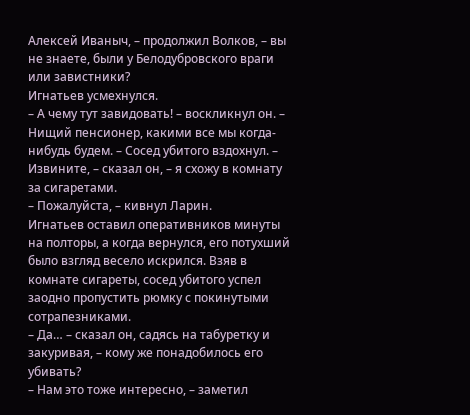Алексей Иваныч, – продолжил Волков, – вы не знаете, были у Белодубровского враги или завистники?
Игнатьев усмехнулся.
– А чему тут завидовать! – воскликнул он. – Нищий пенсионер, какими все мы когда-нибудь будем. – Сосед убитого вздохнул. – Извините, – сказал он, – я схожу в комнату за сигаретами.
– Пожалуйста, – кивнул Ларин.
Игнатьев оставил оперативников минуты на полторы, а когда вернулся, его потухший было взгляд весело искрился. Взяв в комнате сигареты, сосед убитого успел заодно пропустить рюмку с покинутыми сотрапезниками.
– Да… – сказал он, садясь на табуретку и закуривая, – кому же понадобилось его убивать?
– Нам это тоже интересно, – заметил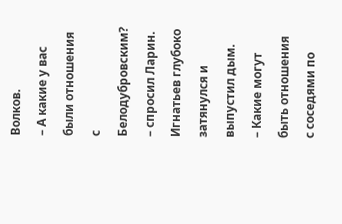Волков.
– А какие у вас были отношения с Белодубровским? – спросил Ларин.
Игнатьев глубоко затянулся и выпустил дым.
– Какие могут быть отношения с соседями по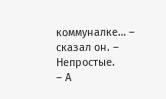коммуналке… – сказал он. – Непростые.
– А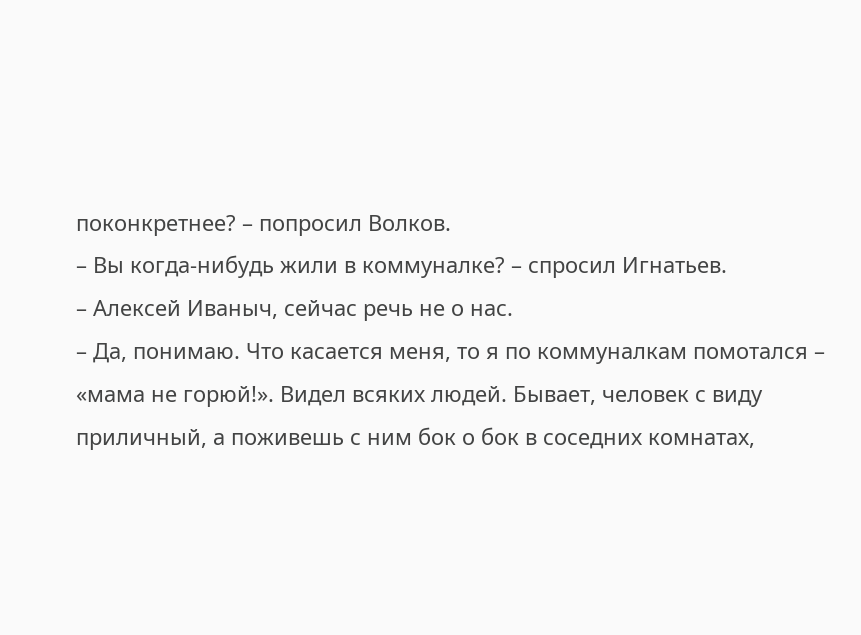поконкретнее? – попросил Волков.
– Вы когда-нибудь жили в коммуналке? – спросил Игнатьев.
– Алексей Иваныч, сейчас речь не о нас.
– Да, понимаю. Что касается меня, то я по коммуналкам помотался – «мама не горюй!». Видел всяких людей. Бывает, человек с виду приличный, а поживешь с ним бок о бок в соседних комнатах,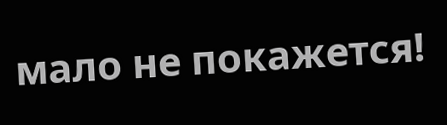мало не покажется!